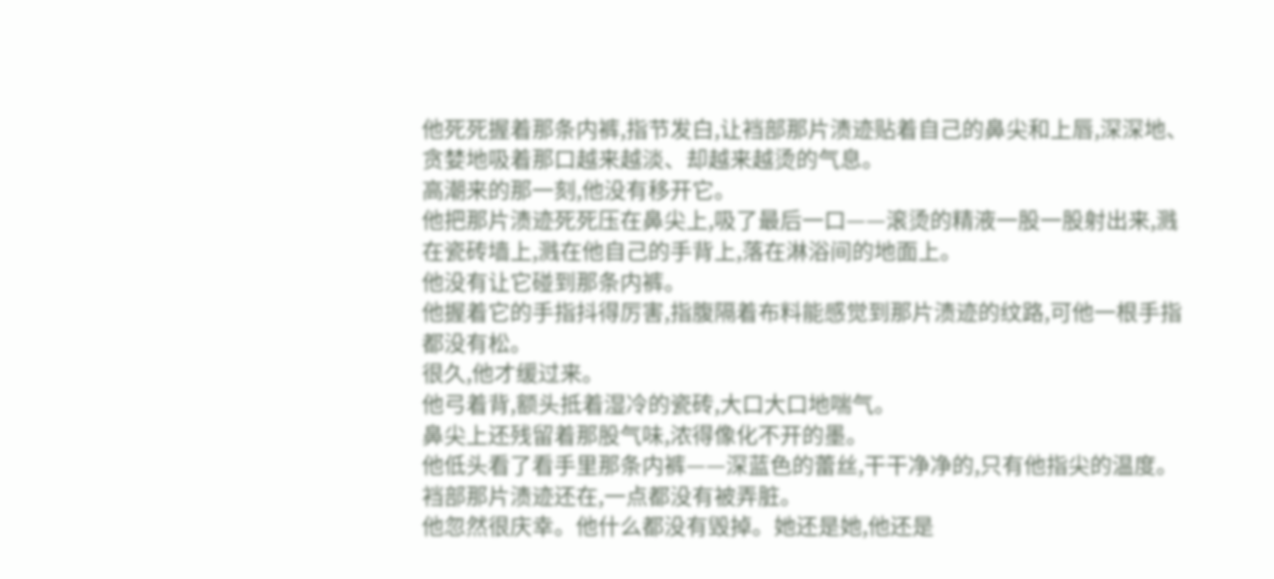他死死握着那条内裤,指节发白,让裆部那片渍迹贴着自己的鼻尖和上唇,深深地、贪婪地吸着那口越来越淡、却越来越烫的气息。
高潮来的那一刻,他没有移开它。
他把那片渍迹死死压在鼻尖上,吸了最后一口——滚烫的精液一股一股射出来,溅在瓷砖墙上,溅在他自己的手背上,落在淋浴间的地面上。
他没有让它碰到那条内裤。
他握着它的手指抖得厉害,指腹隔着布料能感觉到那片渍迹的纹路,可他一根手指都没有松。
很久,他才缓过来。
他弓着背,额头抵着湿冷的瓷砖,大口大口地喘气。
鼻尖上还残留着那股气味,浓得像化不开的墨。
他低头看了看手里那条内裤——深蓝色的蕾丝,干干净净的,只有他指尖的温度。
裆部那片渍迹还在,一点都没有被弄脏。
他忽然很庆幸。他什么都没有毁掉。她还是她,他还是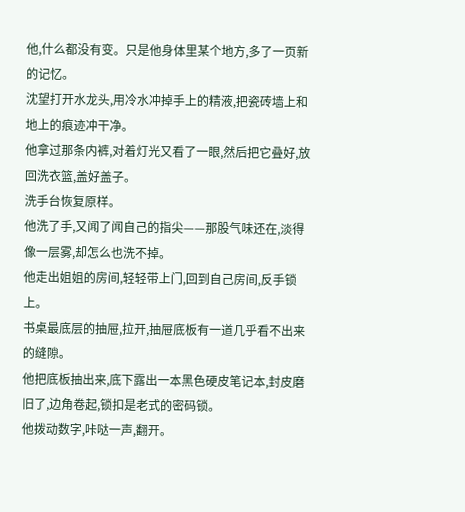他,什么都没有变。只是他身体里某个地方,多了一页新的记忆。
沈望打开水龙头,用冷水冲掉手上的精液,把瓷砖墙上和地上的痕迹冲干净。
他拿过那条内裤,对着灯光又看了一眼,然后把它叠好,放回洗衣篮,盖好盖子。
洗手台恢复原样。
他洗了手,又闻了闻自己的指尖——那股气味还在,淡得像一层雾,却怎么也洗不掉。
他走出姐姐的房间,轻轻带上门,回到自己房间,反手锁上。
书桌最底层的抽屉,拉开,抽屉底板有一道几乎看不出来的缝隙。
他把底板抽出来,底下露出一本黑色硬皮笔记本,封皮磨旧了,边角卷起,锁扣是老式的密码锁。
他拨动数字,咔哒一声,翻开。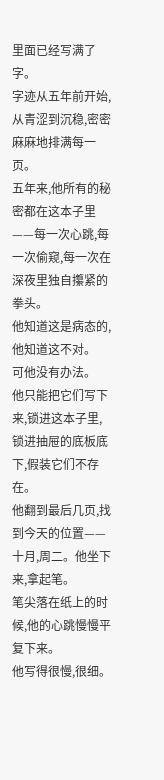里面已经写满了字。
字迹从五年前开始,从青涩到沉稳,密密麻麻地排满每一页。
五年来,他所有的秘密都在这本子里——每一次心跳,每一次偷窥,每一次在深夜里独自攥紧的拳头。
他知道这是病态的,他知道这不对。
可他没有办法。
他只能把它们写下来,锁进这本子里,锁进抽屉的底板底下,假装它们不存在。
他翻到最后几页,找到今天的位置——十月,周二。他坐下来,拿起笔。
笔尖落在纸上的时候,他的心跳慢慢平复下来。
他写得很慢,很细。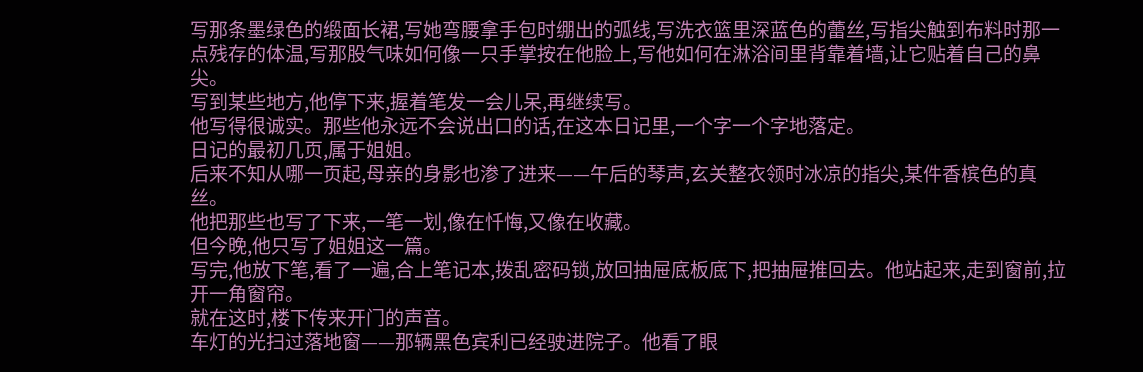写那条墨绿色的缎面长裙,写她弯腰拿手包时绷出的弧线,写洗衣篮里深蓝色的蕾丝,写指尖触到布料时那一点残存的体温,写那股气味如何像一只手掌按在他脸上,写他如何在淋浴间里背靠着墙,让它贴着自己的鼻尖。
写到某些地方,他停下来,握着笔发一会儿呆,再继续写。
他写得很诚实。那些他永远不会说出口的话,在这本日记里,一个字一个字地落定。
日记的最初几页,属于姐姐。
后来不知从哪一页起,母亲的身影也渗了进来——午后的琴声,玄关整衣领时冰凉的指尖,某件香槟色的真丝。
他把那些也写了下来,一笔一划,像在忏悔,又像在收藏。
但今晚,他只写了姐姐这一篇。
写完,他放下笔,看了一遍,合上笔记本,拨乱密码锁,放回抽屉底板底下,把抽屉推回去。他站起来,走到窗前,拉开一角窗帘。
就在这时,楼下传来开门的声音。
车灯的光扫过落地窗——那辆黑色宾利已经驶进院子。他看了眼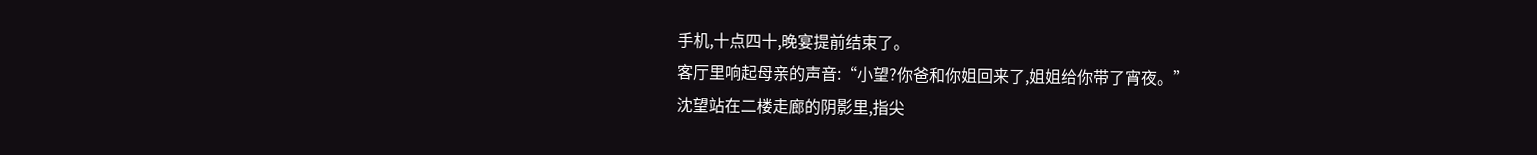手机,十点四十,晚宴提前结束了。
客厅里响起母亲的声音:“小望?你爸和你姐回来了,姐姐给你带了宵夜。”
沈望站在二楼走廊的阴影里,指尖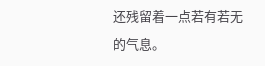还残留着一点若有若无的气息。